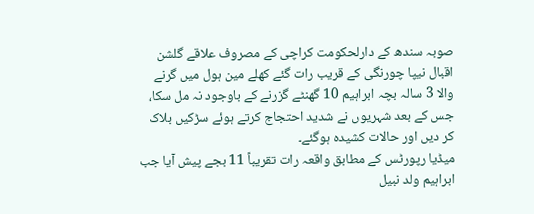صوبہ سندھ کے دارلحکومت کراچی کے مصروف علاقے گلشن اقبال نیپا چورنگی کے قریب رات گئے کھلے مین ہول میں گرنے والا 3 سالہ بچہ ابراہیم 10 گھنٹے گزرنے کے باوجود نہ مل سکا، جس کے بعد شہریوں نے شدید احتجاج کرتے ہوئے سڑکیں بلاک کر دیں اور حالات کشیدہ ہوگئے۔
میڈیا رپورٹس کے مطابق واقعہ رات تقریباً 11 بجے پیش آیا جب ابراہیم ولد نبیل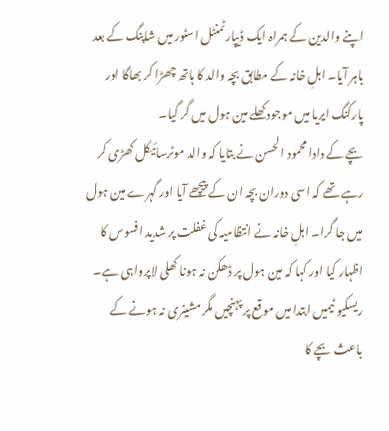اپنے والدین کے ہمراہ ایک ڈیپارٹمنٹل اسٹور میں شاپنگ کے بعد باہر آیا۔ اہلِ خانہ کے مطابق بچہ والد کا ہاتھ چھڑا کر بھاگا اور پارکنگ ایریا میں موجود کھلے مین ہول میں گر گیا۔
بچے کے دادا محمود الحسن نے بتایا کہ والد موٹرسائیکل کھڑی کر رہے تھے کہ اسی دوران بچہ ان کے پیچھے آیا اور گہرے مین ہول میں جا گرا۔ اہلِ خانہ نے انتظامیہ کی غفلت پر شدید افسوس کا اظہار کیا اور کہا کہ مین ہول پر ڈھکن نہ ہونا کھلی لاپرواہی ہے۔
ریسکیو ٹیمیں ابتدا میں موقع پر پہنچیں مگر مشینری نہ ہونے کے باعث بچے کا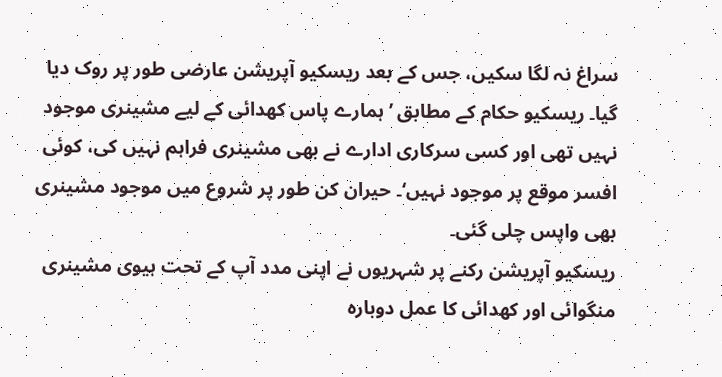سراغ نہ لگا سکیں، جس کے بعد ریسکیو آپریشن عارضی طور پر روک دیا گیا۔ ریسکیو حکام کے مطابق ’ہمارے پاس کھدائی کے لیے مشینری موجود نہیں تھی اور کسی سرکاری ادارے نے بھی مشینری فراہم نہیں کی، کوئی افسر موقع پر موجود نہیں‘۔ حیران کن طور پر شروع میں موجود مشینری بھی واپس چلی گئی۔
ریسکیو آپریشن رکنے پر شہریوں نے اپنی مدد آپ کے تحت ہیوی مشینری منگوائی اور کھدائی کا عمل دوبارہ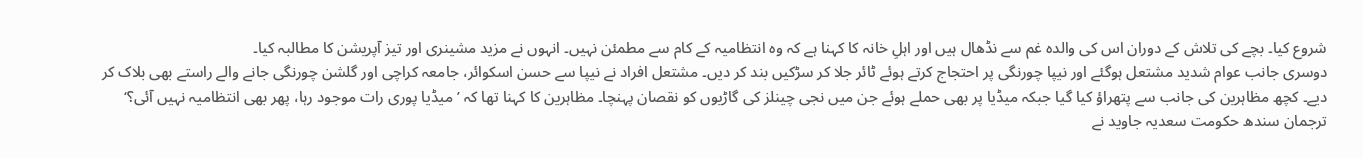شروع کیا۔ بچے کی تلاش کے دوران اس کی والدہ غم سے نڈھال ہیں اور اہلِ خانہ کا کہنا ہے کہ وہ انتظامیہ کے کام سے مطمئن نہیں۔ انہوں نے مزید مشینری اور تیز آپریشن کا مطالبہ کیا۔
دوسری جانب عوام شدید مشتعل ہوگئے اور نیپا چورنگی پر احتجاج کرتے ہوئے ٹائر جلا کر سڑکیں بند کر دیں۔ مشتعل افراد نے نیپا سے حسن اسکوائر، جامعہ کراچی اور گلشن چورنگی جانے والے راستے بھی بلاک کر دیے۔ کچھ مظاہرین کی جانب سے پتھراؤ کیا گیا جبکہ میڈیا پر بھی حملے ہوئے جن میں نجی چینلز کی گاڑیوں کو نقصان پہنچا۔ مظاہرین کا کہنا تھا کہ ’میڈیا پوری رات موجود رہا، پھر بھی انتظامیہ نہیں آئی؟‘
ترجمان سندھ حکومت سعدیہ جاوید نے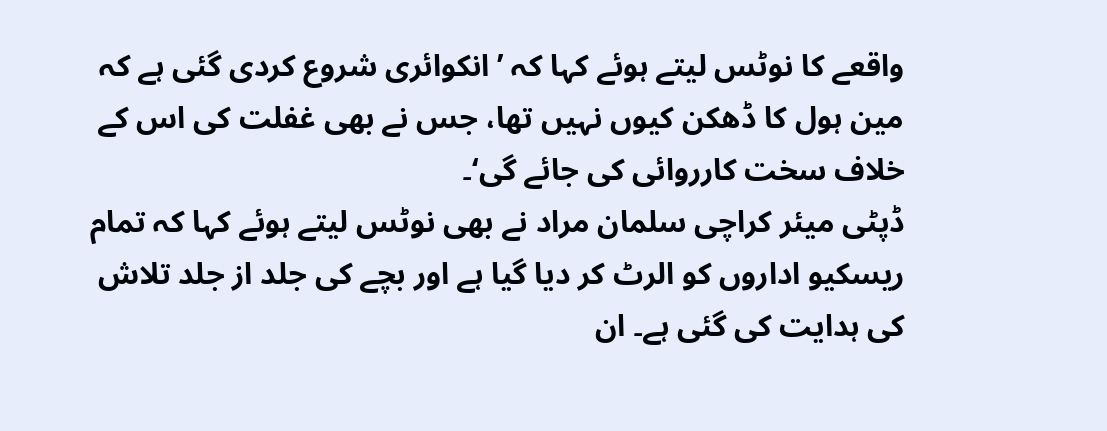واقعے کا نوٹس لیتے ہوئے کہا کہ ’انکوائری شروع کردی گئی ہے کہ مین ہول کا ڈھکن کیوں نہیں تھا، جس نے بھی غفلت کی اس کے خلاف سخت کارروائی کی جائے گی‘۔
ڈپٹی میئر کراچی سلمان مراد نے بھی نوٹس لیتے ہوئے کہا کہ تمام ریسکیو اداروں کو الرٹ کر دیا گیا ہے اور بچے کی جلد از جلد تلاش کی ہدایت کی گئی ہے۔ ان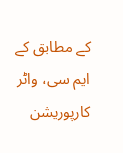کے مطابق کے ایم سی، واٹر کارپوریشن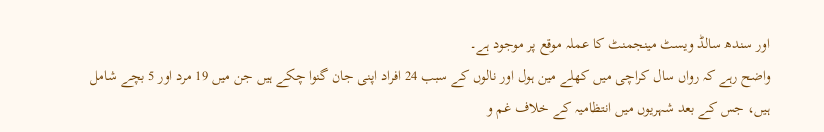اور سندھ سالڈ ویسٹ مینجمنٹ کا عملہ موقع پر موجود ہے۔
واضح رہے کہ رواں سال کراچی میں کھلے مین ہول اور نالوں کے سبب 24 افراد اپنی جان گنوا چکے ہیں جن میں 19 مرد اور 5 بچے شامل ہیں، جس کے بعد شہریوں میں انتظامیہ کے خلاف غم و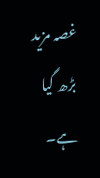غصہ مزید بڑھ گیا ہے۔